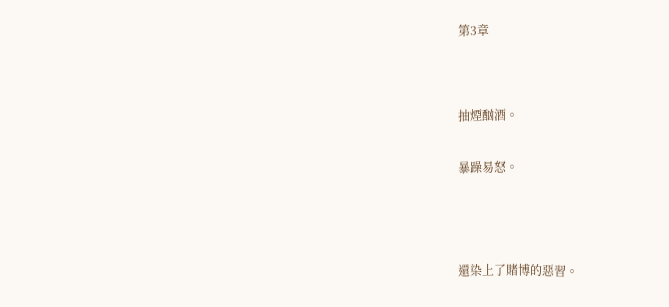第3章




抽煙酗酒。


暴躁易怒。





還染上了賭博的惡習。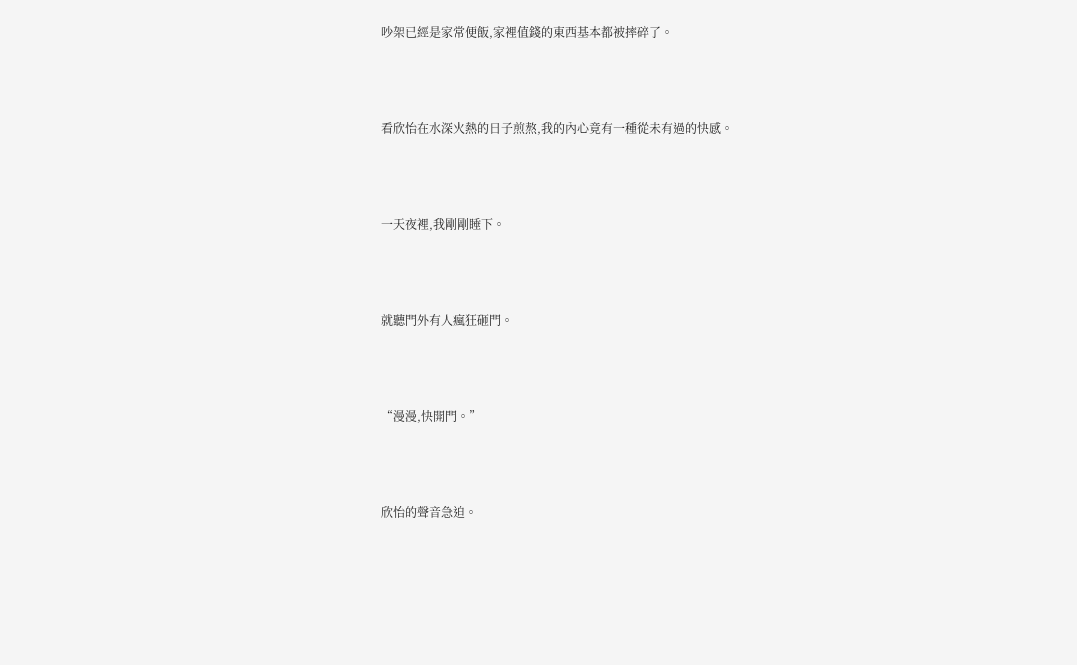吵架已經是家常便飯,家裡值錢的東西基本都被摔碎了。





看欣怡在水深火熱的日子煎熬,我的內心竟有一種從未有過的快感。





一天夜裡,我剛剛睡下。





就聽門外有人瘋狂砸門。





“漫漫,快開門。”





欣怡的聲音急迫。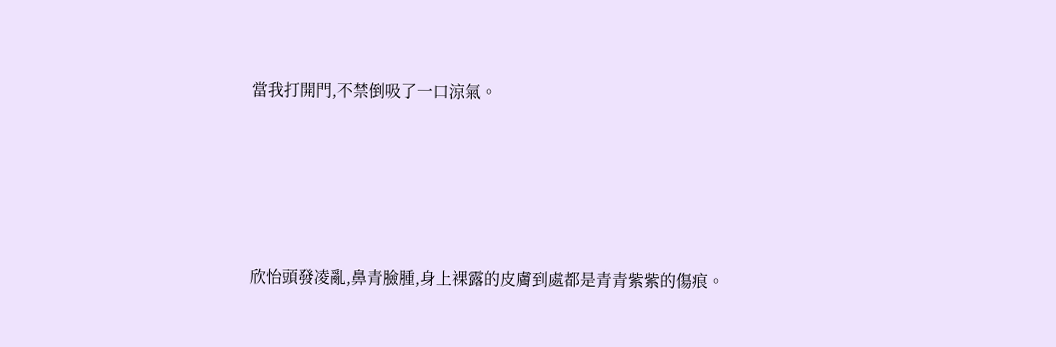當我打開門,不禁倒吸了一口涼氣。





欣怡頭發凌亂,鼻青臉腫,身上裸露的皮膚到處都是青青紫紫的傷痕。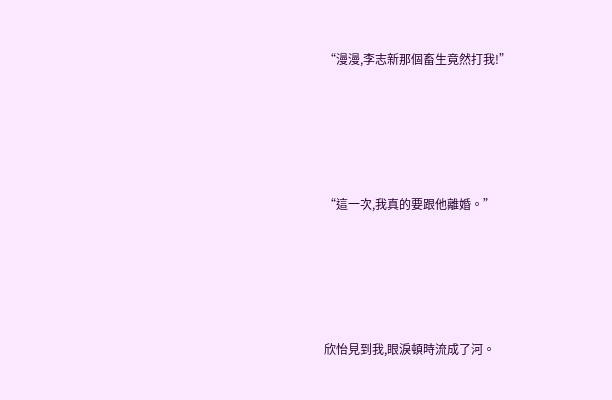“漫漫,李志新那個畜生竟然打我!”





“這一次,我真的要跟他離婚。”





欣怡見到我,眼淚頓時流成了河。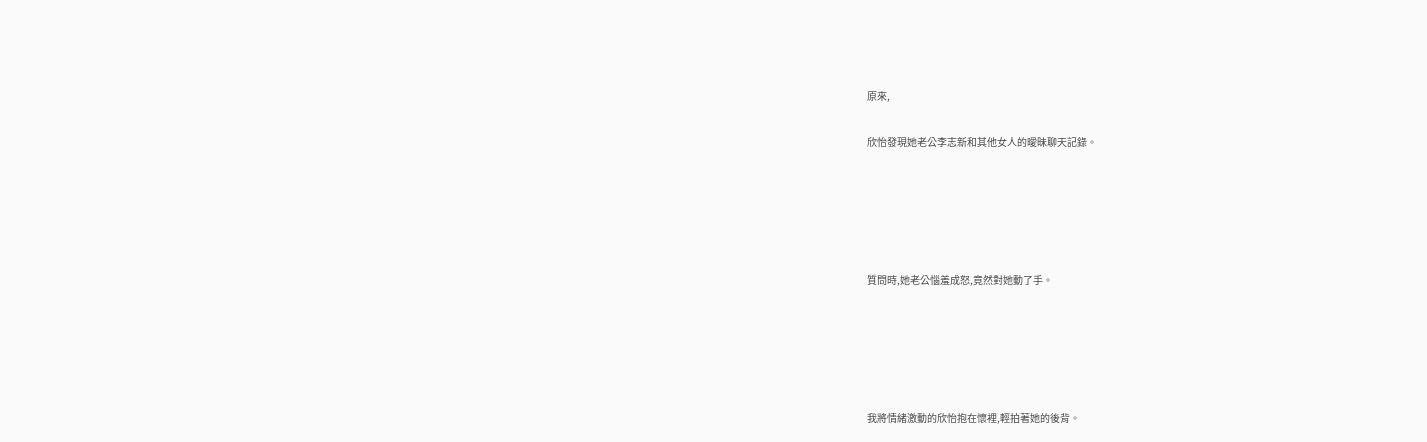原來,

欣怡發現她老公李志新和其他女人的曖昧聊天記錄。





質問時,她老公惱羞成怒,竟然對她動了手。





我將情緒激動的欣怡抱在懷裡,輕拍著她的後背。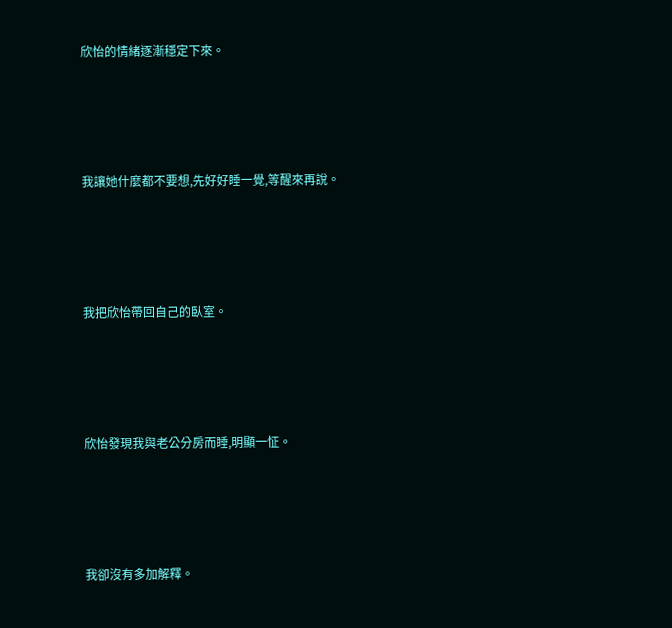欣怡的情緒逐漸穩定下來。





我讓她什麼都不要想,先好好睡一覺,等醒來再說。





我把欣怡帶回自己的臥室。





欣怡發現我與老公分房而睡,明顯一怔。





我卻沒有多加解釋。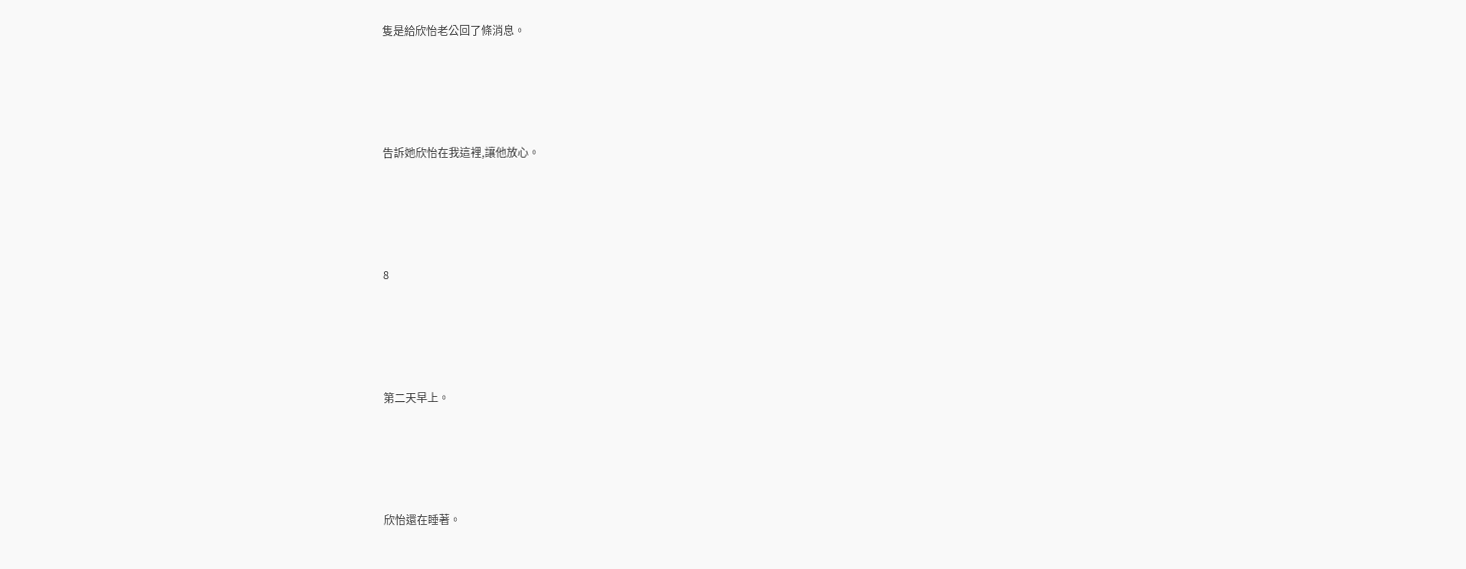隻是給欣怡老公回了條消息。





告訴她欣怡在我這裡,讓他放心。





8





第二天早上。





欣怡還在睡著。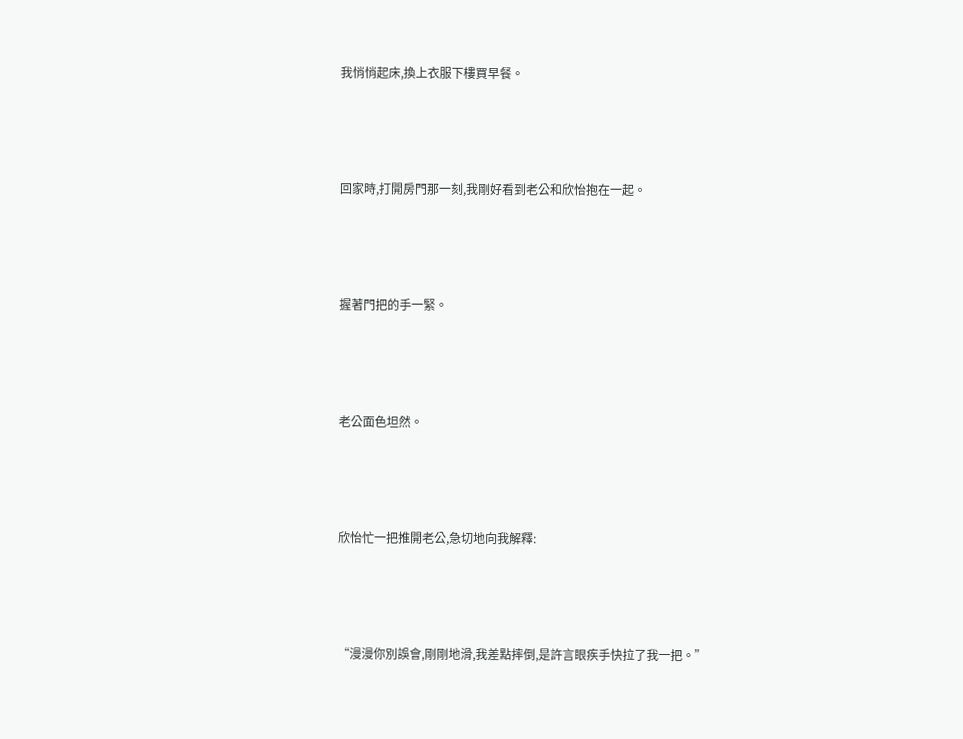我悄悄起床,換上衣服下樓買早餐。





回家時,打開房門那一刻,我剛好看到老公和欣怡抱在一起。





握著門把的手一緊。





老公面色坦然。





欣怡忙一把推開老公,急切地向我解釋:





“漫漫你別誤會,剛剛地滑,我差點摔倒,是許言眼疾手快拉了我一把。”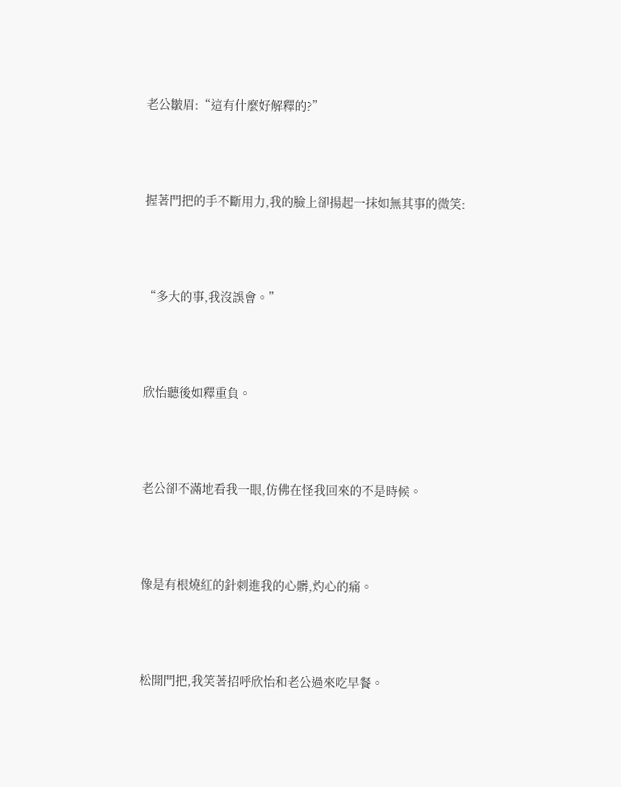老公皺眉:“這有什麼好解釋的?”





握著門把的手不斷用力,我的臉上卻揚起一抹如無其事的微笑:





“多大的事,我沒誤會。”





欣怡聽後如釋重負。





老公卻不滿地看我一眼,仿佛在怪我回來的不是時候。





像是有根燒紅的針刺進我的心髒,灼心的痛。





松開門把,我笑著招呼欣怡和老公過來吃早餐。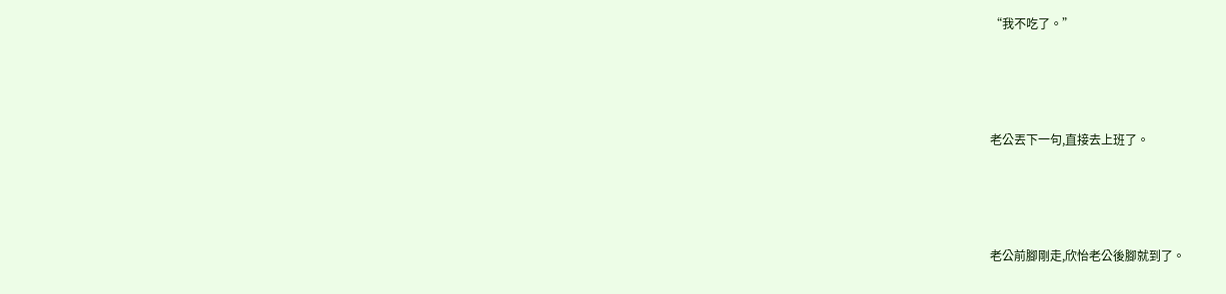“我不吃了。”





老公丟下一句,直接去上班了。





老公前腳剛走,欣怡老公後腳就到了。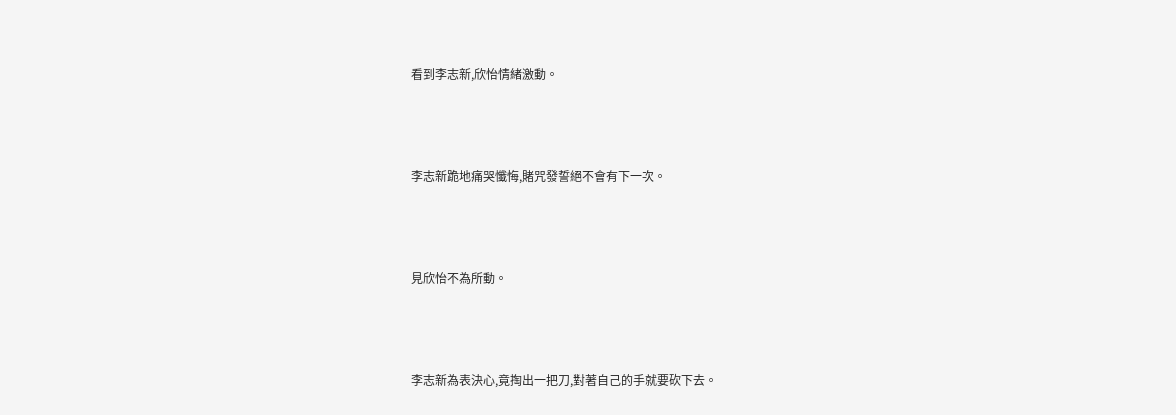看到李志新,欣怡情緒激動。





李志新跪地痛哭懺悔,賭咒發誓絕不會有下一次。





見欣怡不為所動。





李志新為表決心,竟掏出一把刀,對著自己的手就要砍下去。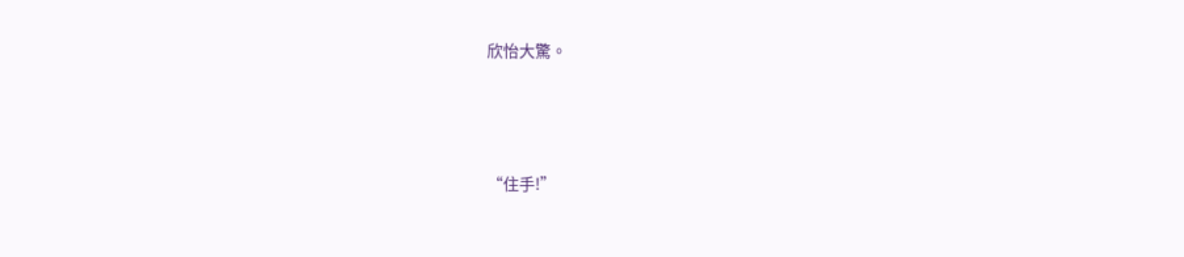欣怡大驚。





“住手!”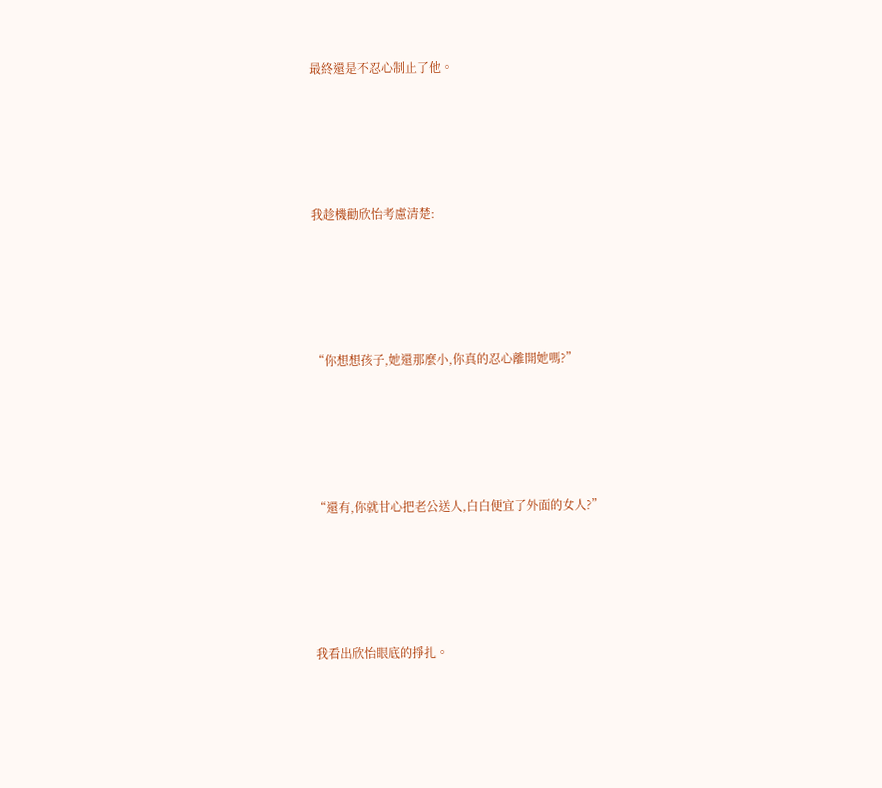最終還是不忍心制止了他。





我趁機勸欣怡考慮清楚:





“你想想孩子,她還那麼小,你真的忍心離開她嗎?”





“還有,你就甘心把老公送人,白白便宜了外面的女人?”





我看出欣怡眼底的掙扎。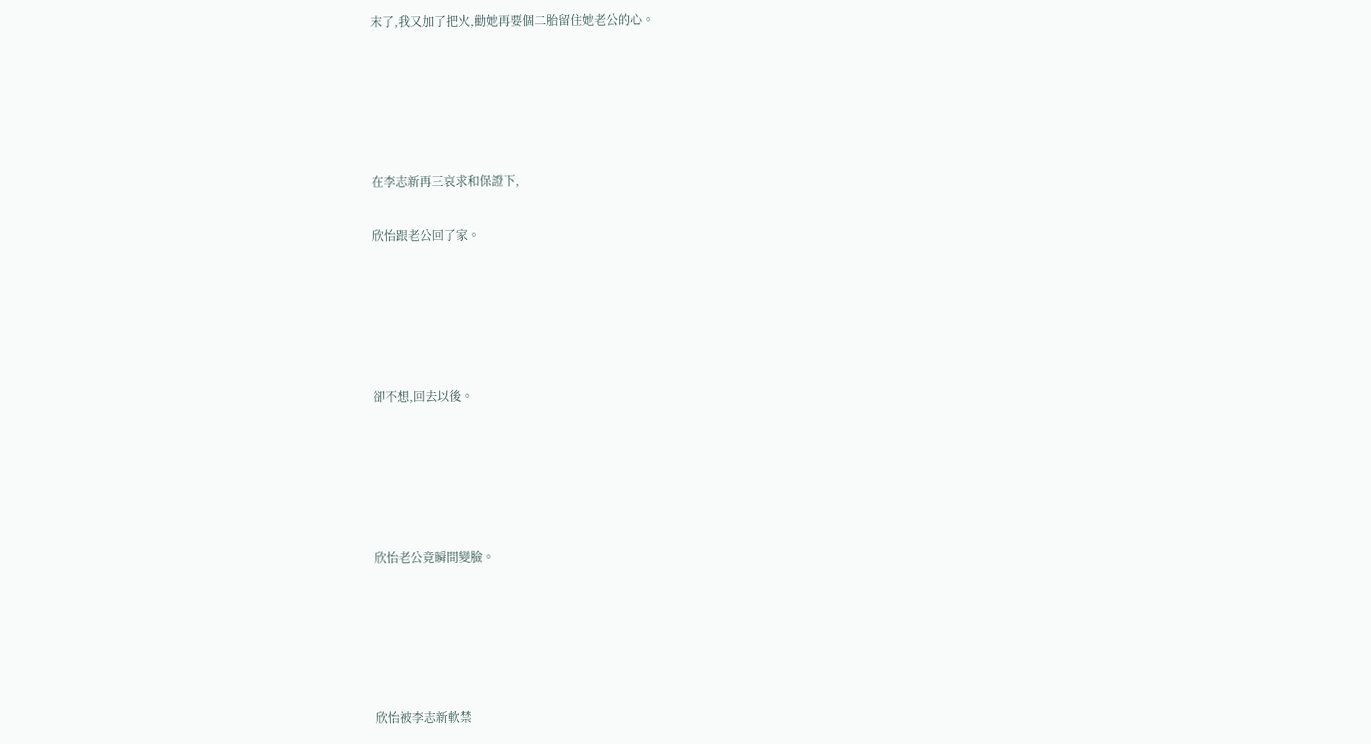末了,我又加了把火,勸她再要個二胎留住她老公的心。





在李志新再三哀求和保證下,

欣怡跟老公回了家。





卻不想,回去以後。





欣怡老公竟瞬間變臉。





欣怡被李志新軟禁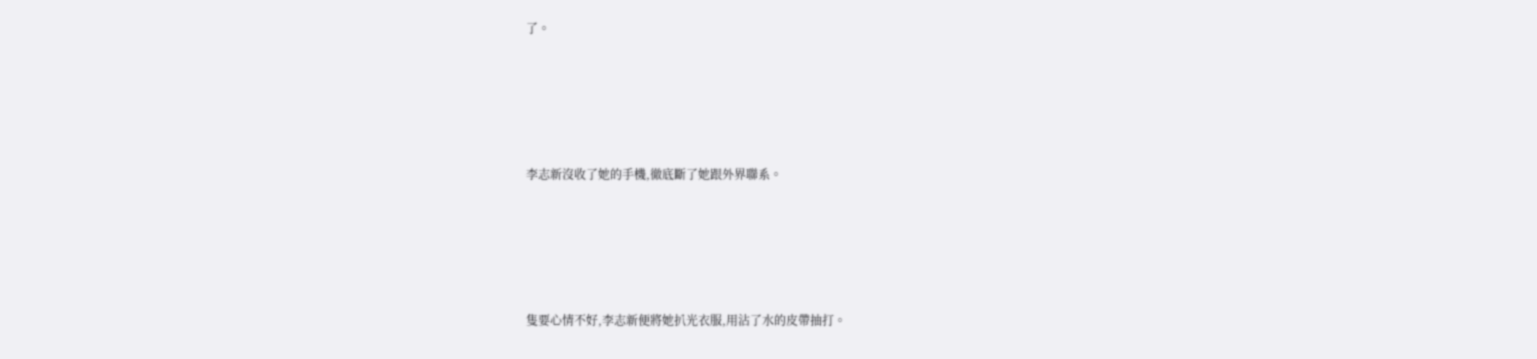了。





李志新沒收了她的手機,徹底斷了她跟外界聯系。





隻要心情不好,李志新便將她扒光衣服,用沾了水的皮帶抽打。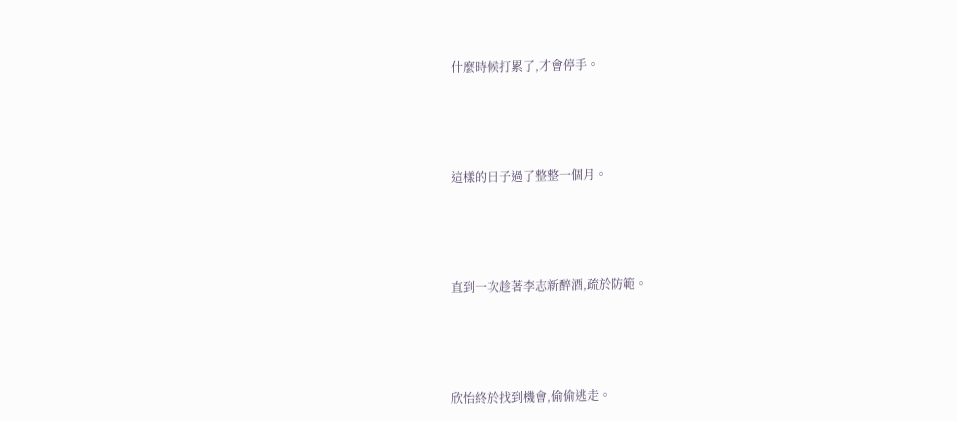什麼時候打累了,才會停手。





這樣的日子過了整整一個月。





直到一次趁著李志新醉酒,疏於防範。





欣怡終於找到機會,偷偷逃走。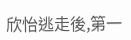欣怡逃走後,第一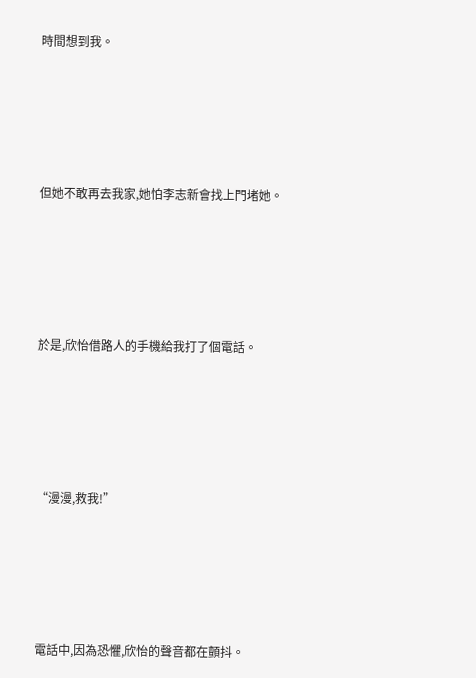時間想到我。





但她不敢再去我家,她怕李志新會找上門堵她。





於是,欣怡借路人的手機給我打了個電話。





“漫漫,救我!”





電話中,因為恐懼,欣怡的聲音都在顫抖。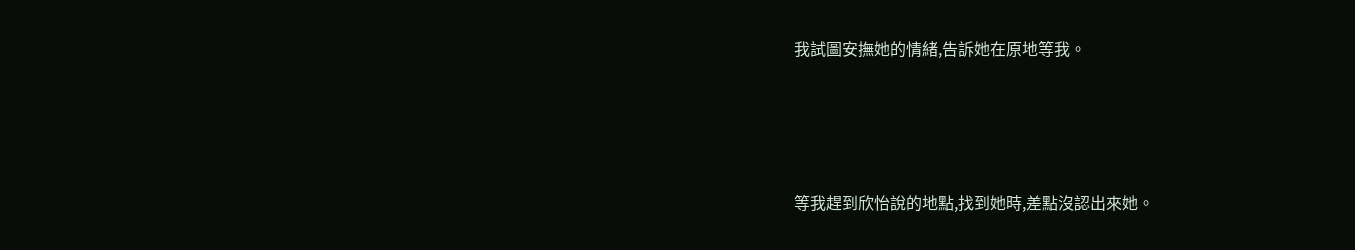我試圖安撫她的情緒,告訴她在原地等我。





等我趕到欣怡說的地點,找到她時,差點沒認出來她。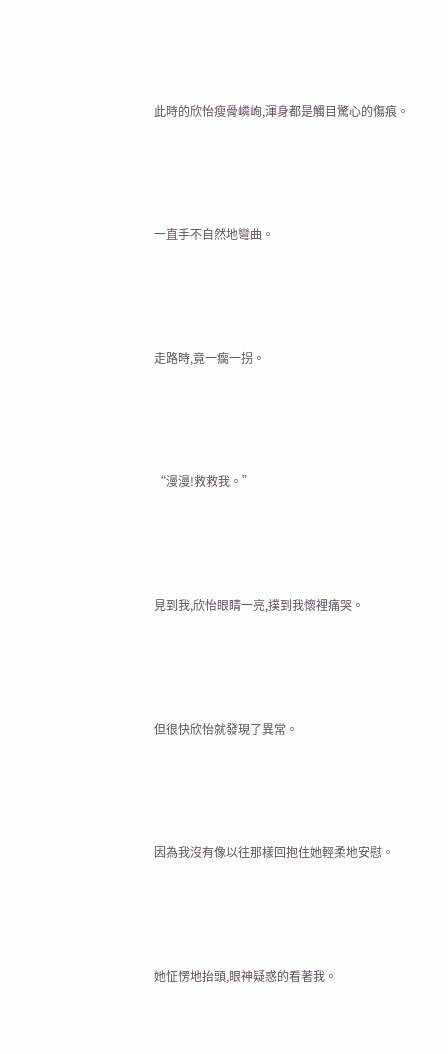此時的欣怡瘦骨嶙峋,渾身都是觸目驚心的傷痕。





一直手不自然地彎曲。





走路時,竟一瘸一拐。





“漫漫!救救我。”





見到我,欣怡眼睛一亮,撲到我懷裡痛哭。





但很快欣怡就發現了異常。





因為我沒有像以往那樣回抱住她輕柔地安慰。





她怔愣地抬頭,眼神疑惑的看著我。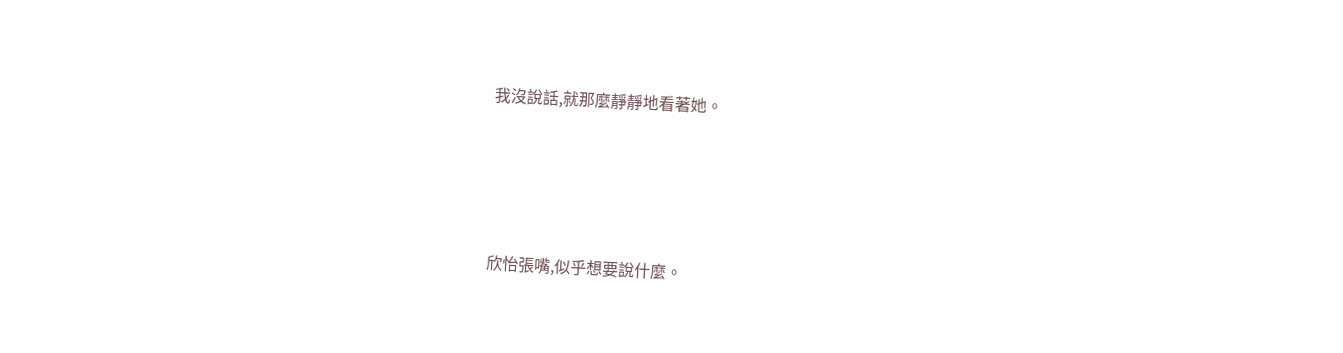我沒說話,就那麼靜靜地看著她。





欣怡張嘴,似乎想要說什麼。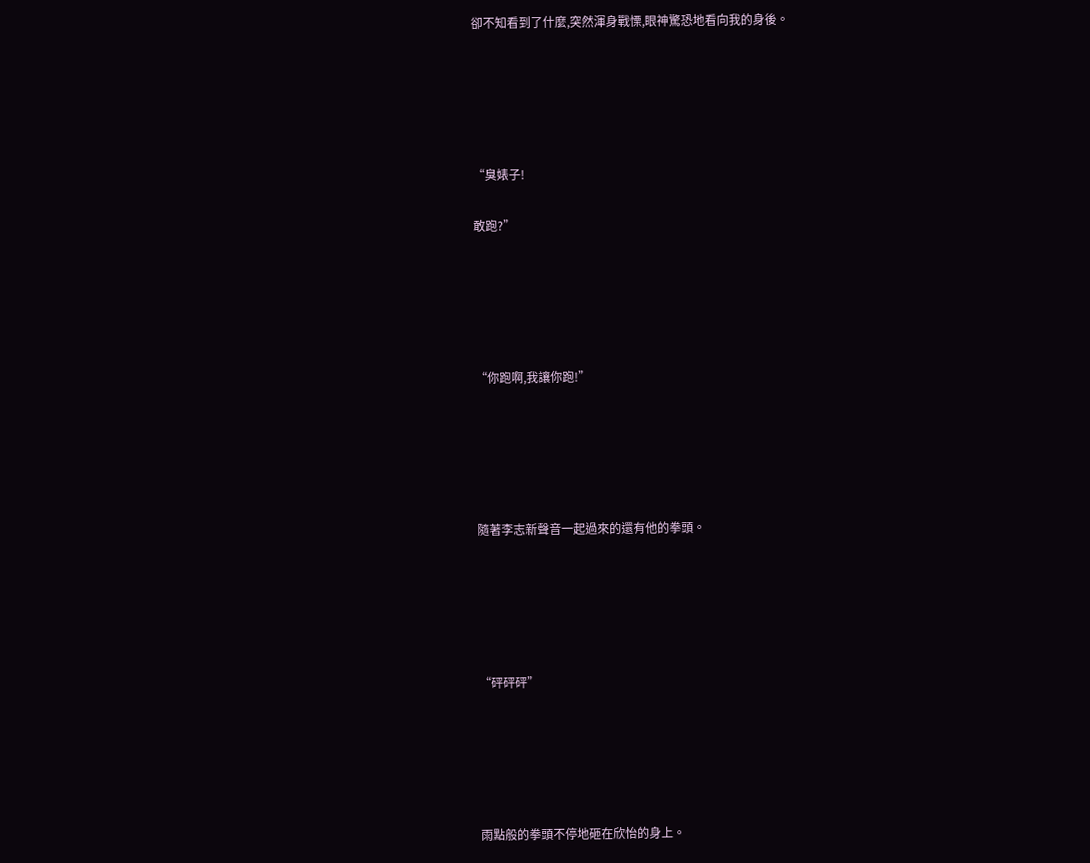卻不知看到了什麼,突然渾身戰慄,眼神驚恐地看向我的身後。





“臭婊子!

敢跑?”





“你跑啊,我讓你跑!”





隨著李志新聲音一起過來的還有他的拳頭。





“砰砰砰”





雨點般的拳頭不停地砸在欣怡的身上。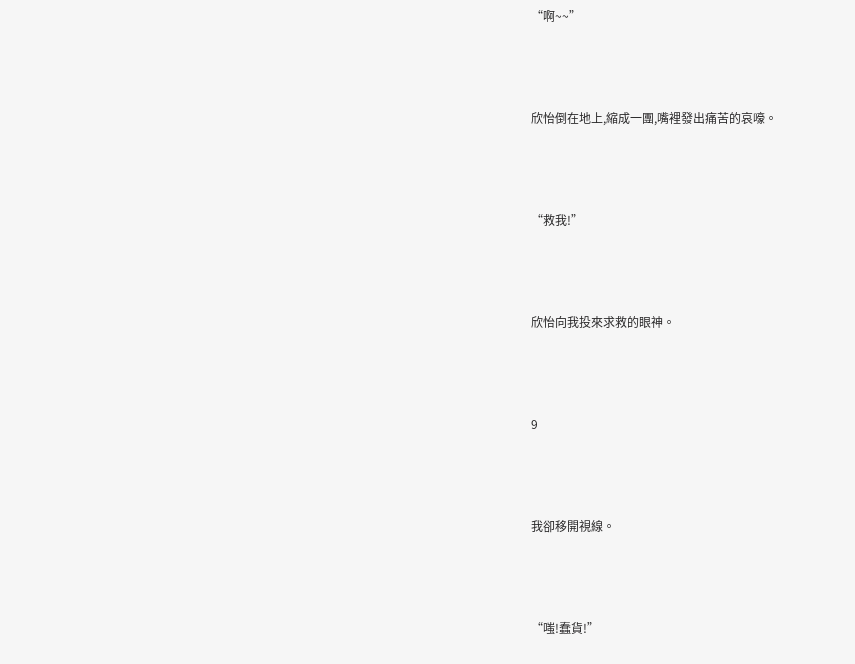“啊~~”





欣怡倒在地上,縮成一團,嘴裡發出痛苦的哀嚎。





“救我!”





欣怡向我投來求救的眼神。





9





我卻移開視線。





“嗤!蠢貨!”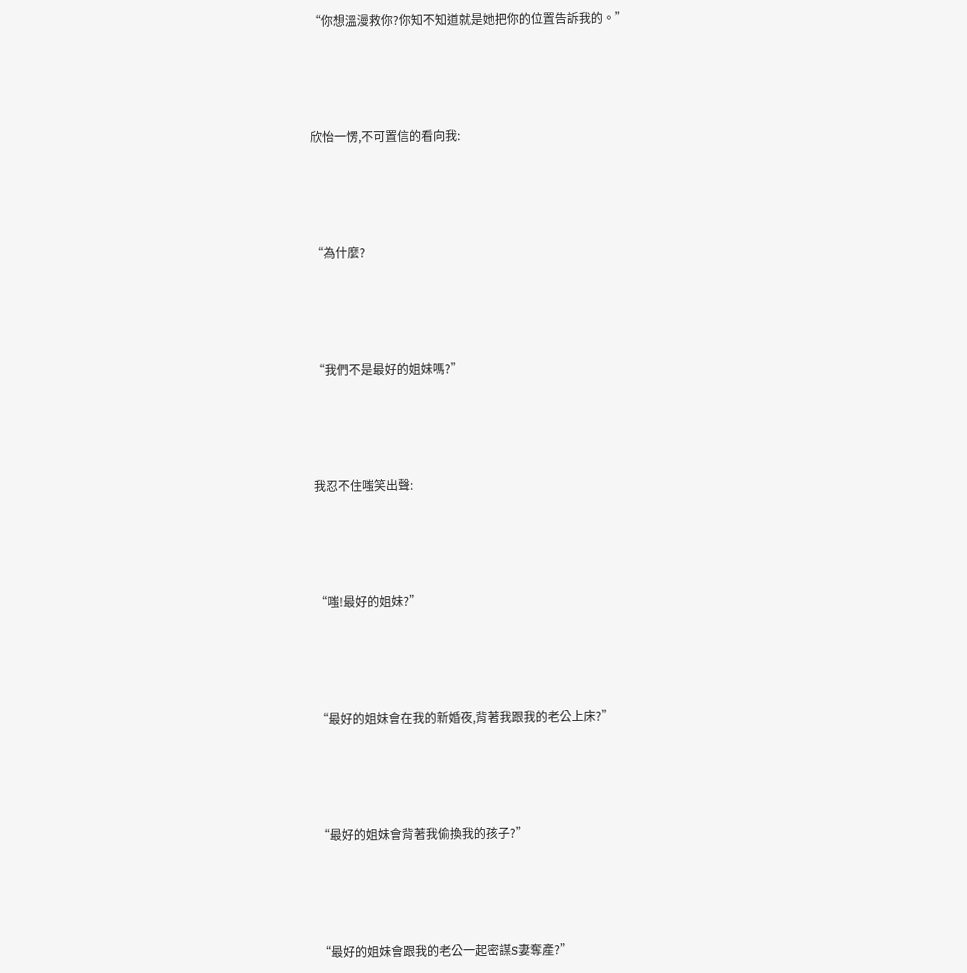“你想溫漫救你?你知不知道就是她把你的位置告訴我的。”





欣怡一愣,不可置信的看向我:





“為什麼?





“我們不是最好的姐妹嗎?”





我忍不住嗤笑出聲:





“嗤!最好的姐妹?”





“最好的姐妹會在我的新婚夜,背著我跟我的老公上床?”





“最好的姐妹會背著我偷換我的孩子?”





“最好的姐妹會跟我的老公一起密謀S妻奪產?”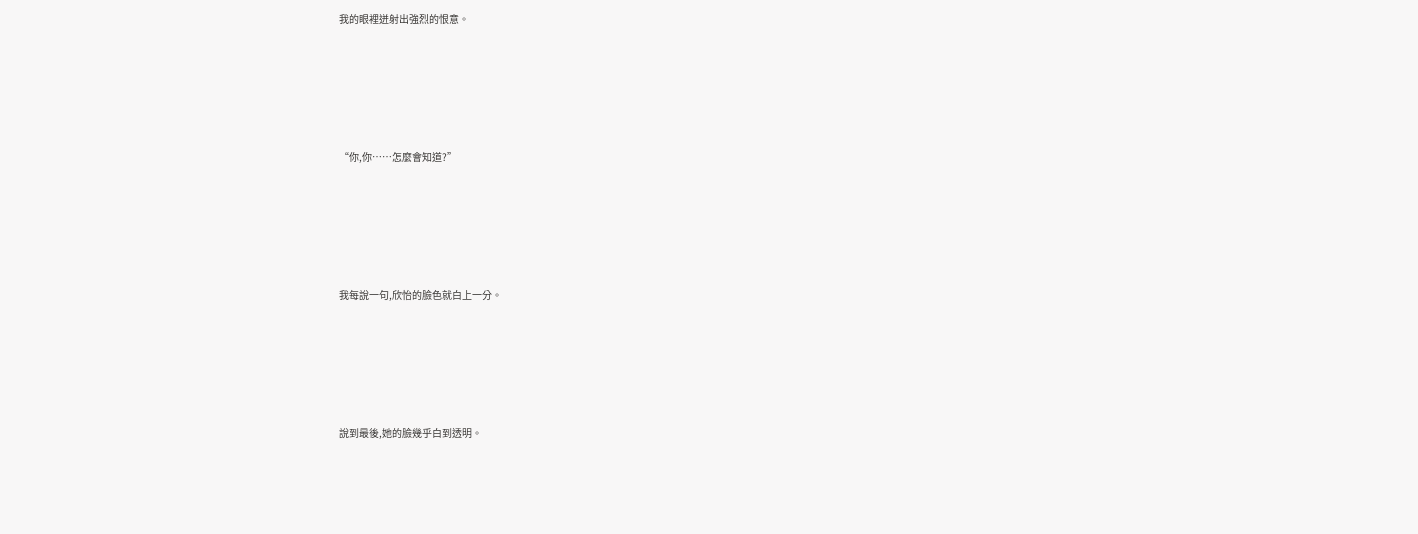我的眼裡迸射出強烈的恨意。





“你,你……怎麼會知道?”





我每說一句,欣怡的臉色就白上一分。





說到最後,她的臉幾乎白到透明。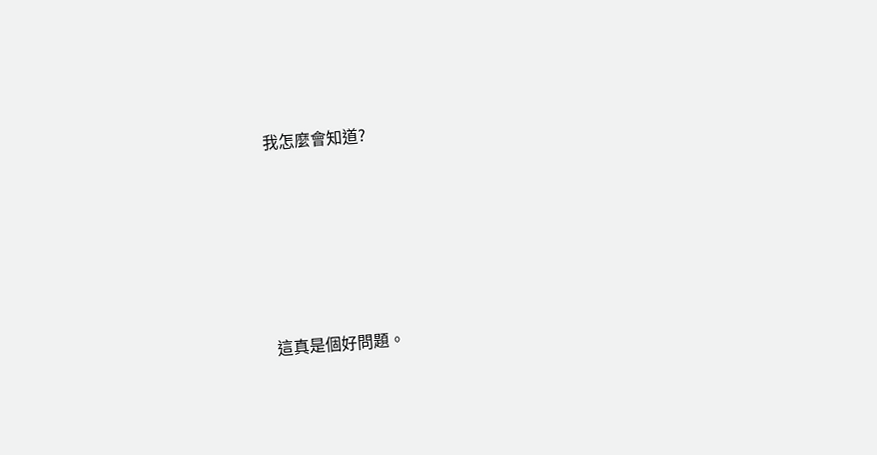我怎麼會知道?





這真是個好問題。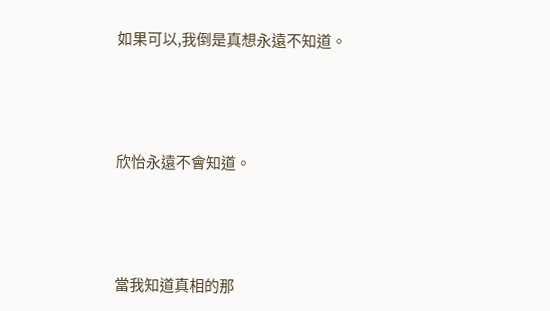如果可以,我倒是真想永遠不知道。





欣怡永遠不會知道。





當我知道真相的那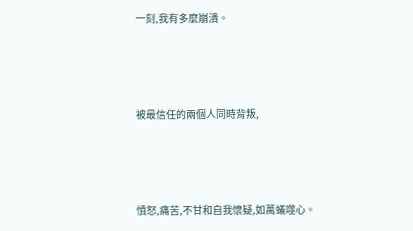一刻,我有多麼崩潰。





被最信任的兩個人同時背叛,





憤怒,痛苦,不甘和自我懷疑,如萬蟻噬心。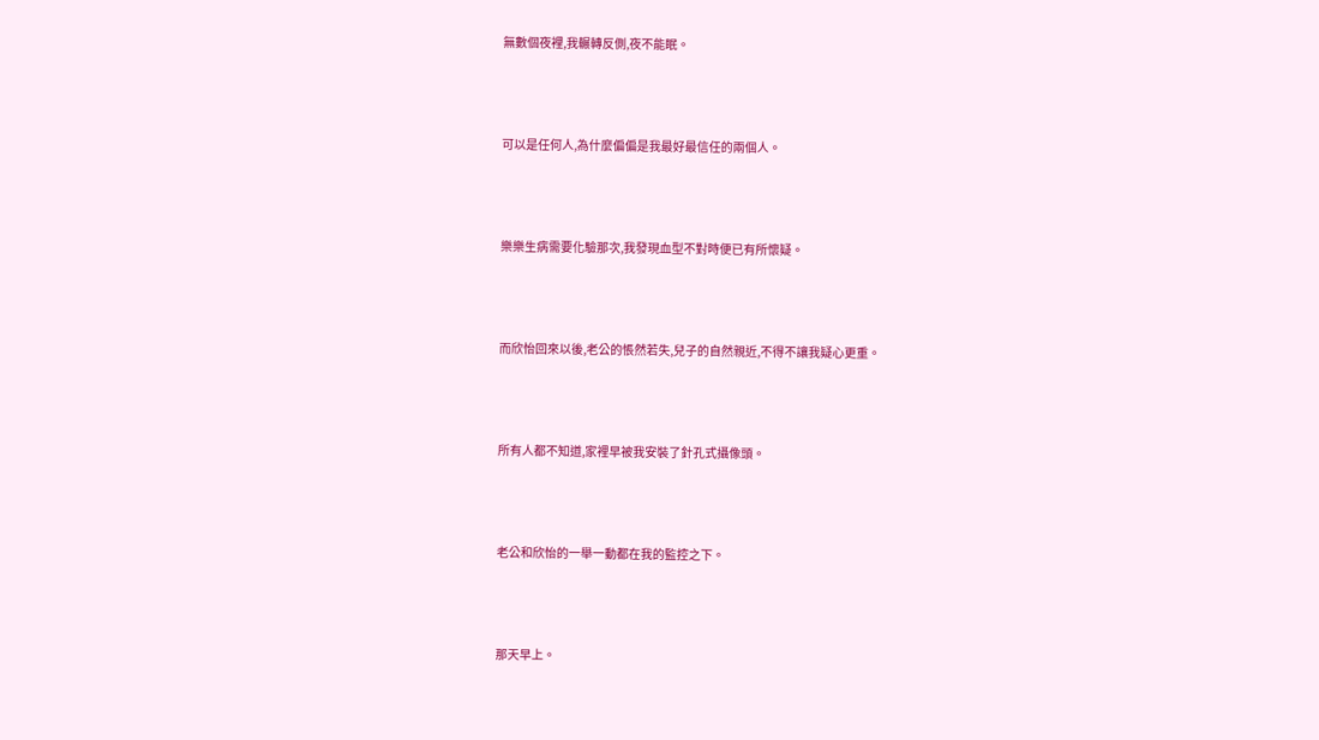無數個夜裡,我輾轉反側,夜不能眠。





可以是任何人,為什麼偏偏是我最好最信任的兩個人。





樂樂生病需要化驗那次,我發現血型不對時便已有所懷疑。





而欣怡回來以後,老公的悵然若失,兒子的自然親近,不得不讓我疑心更重。





所有人都不知道,家裡早被我安裝了針孔式攝像頭。





老公和欣怡的一舉一動都在我的監控之下。





那天早上。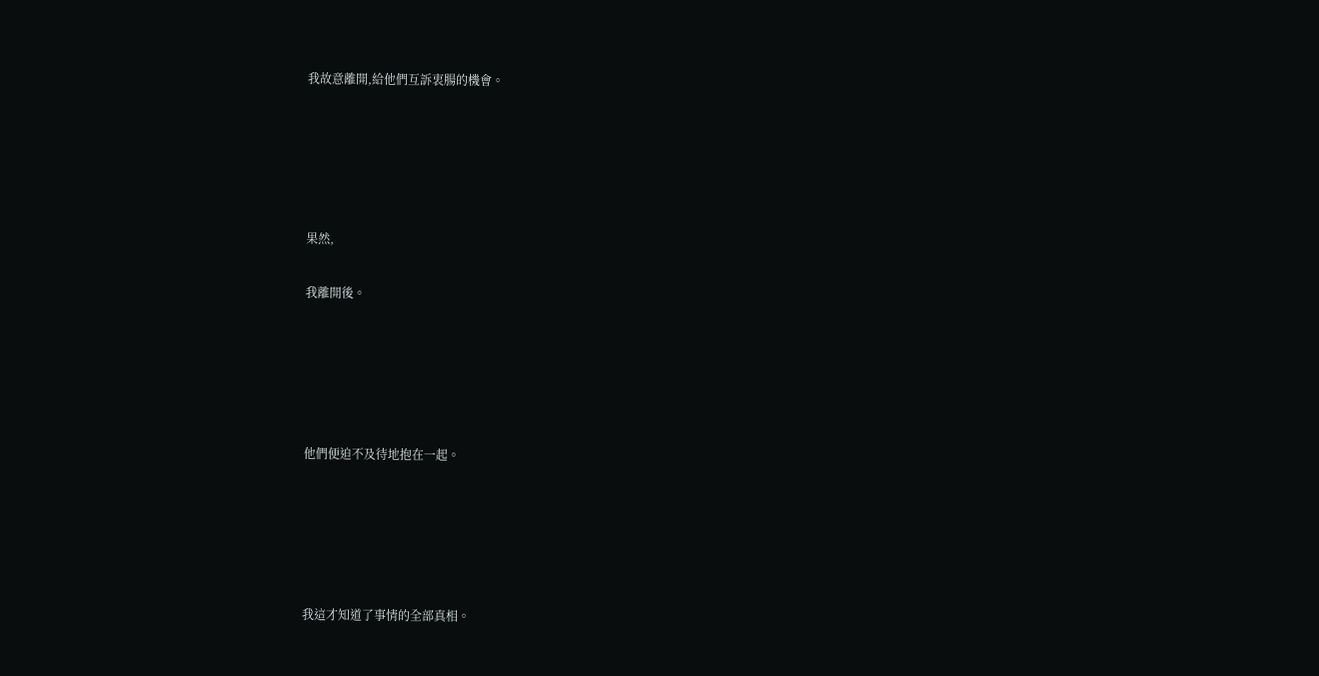我故意離開,給他們互訴衷腸的機會。





果然,

我離開後。





他們便迫不及待地抱在一起。





我這才知道了事情的全部真相。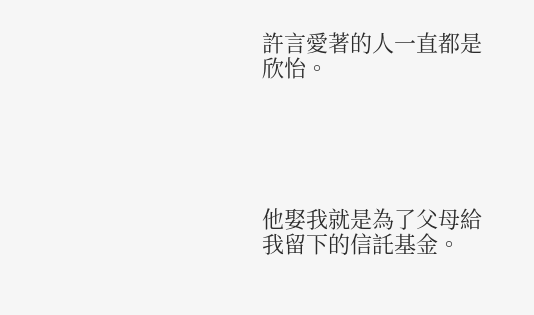許言愛著的人一直都是欣怡。





他娶我就是為了父母給我留下的信託基金。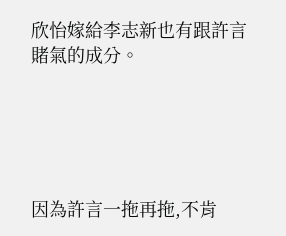欣怡嫁給李志新也有跟許言賭氣的成分。





因為許言一拖再拖,不肯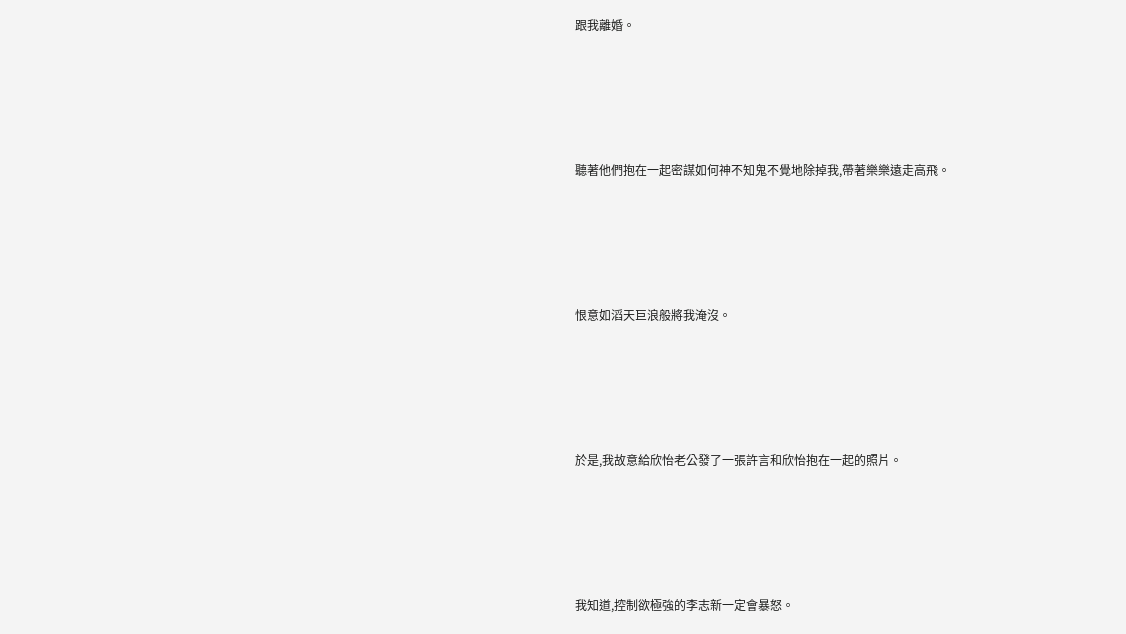跟我離婚。





聽著他們抱在一起密謀如何神不知鬼不覺地除掉我,帶著樂樂遠走高飛。





恨意如滔天巨浪般將我淹沒。





於是,我故意給欣怡老公發了一張許言和欣怡抱在一起的照片。





我知道,控制欲極強的李志新一定會暴怒。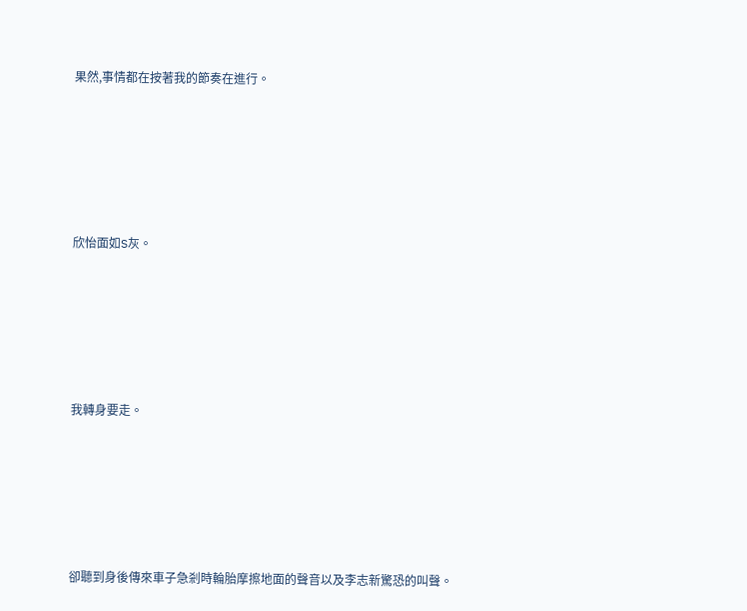果然,事情都在按著我的節奏在進行。





欣怡面如S灰。





我轉身要走。





卻聽到身後傳來車子急剎時輪胎摩擦地面的聲音以及李志新驚恐的叫聲。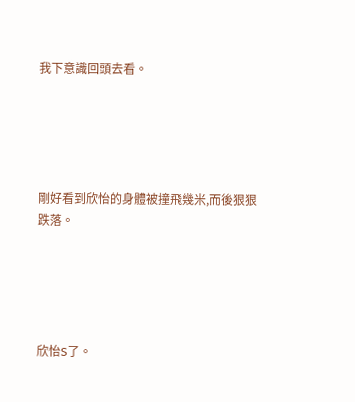我下意識回頭去看。





剛好看到欣怡的身體被撞飛幾米,而後狠狠跌落。





欣怡S了。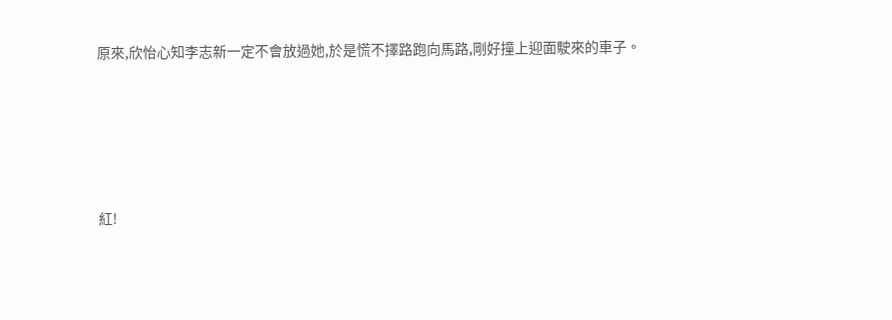原來,欣怡心知李志新一定不會放過她,於是慌不擇路跑向馬路,剛好撞上迎面駛來的車子。





紅!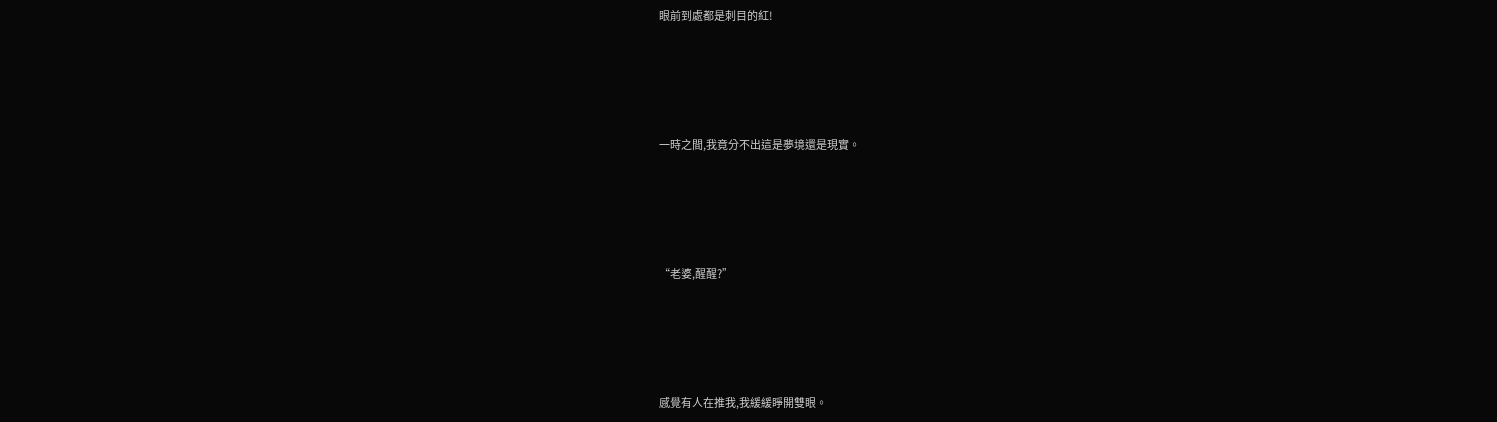眼前到處都是刺目的紅!





一時之間,我竟分不出這是夢境還是現實。





“老婆,醒醒?”





感覺有人在推我,我緩緩睜開雙眼。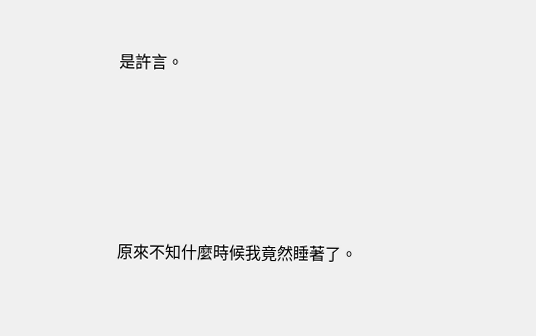是許言。





原來不知什麼時候我竟然睡著了。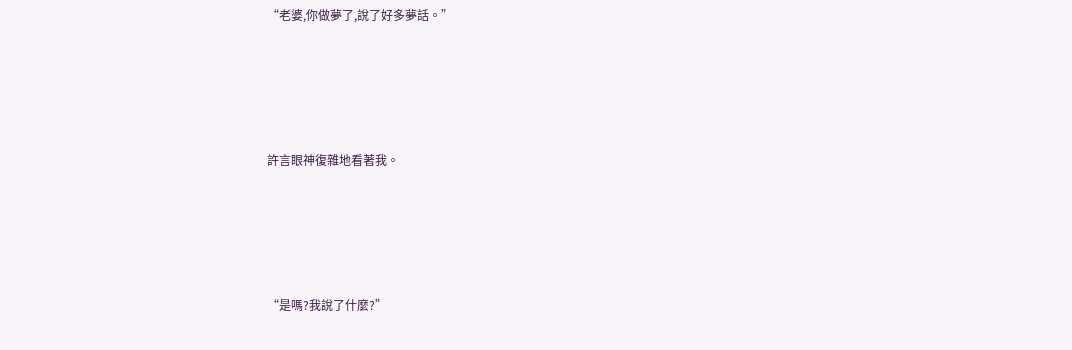“老婆,你做夢了,說了好多夢話。”





許言眼神復雜地看著我。





“是嗎?我說了什麼?”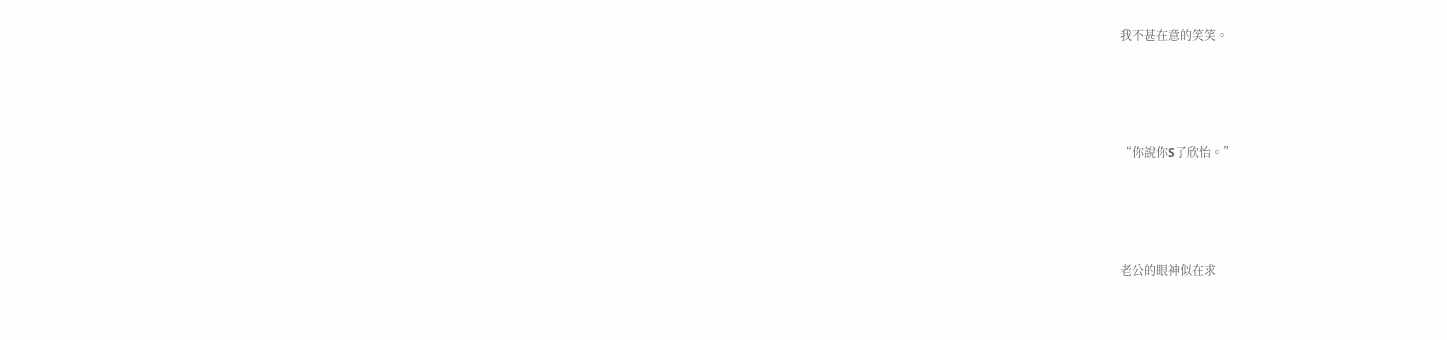我不甚在意的笑笑。





“你說你S了欣怡。”





老公的眼神似在求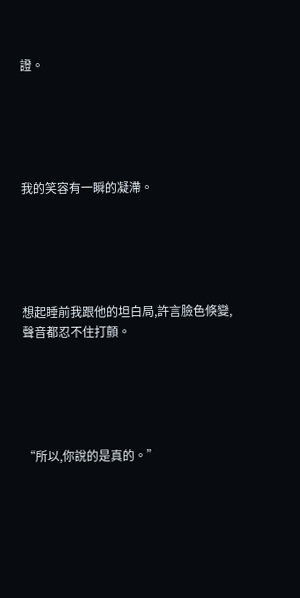證。





我的笑容有一瞬的凝滯。





想起睡前我跟他的坦白局,許言臉色倏變,聲音都忍不住打顫。





“所以,你說的是真的。”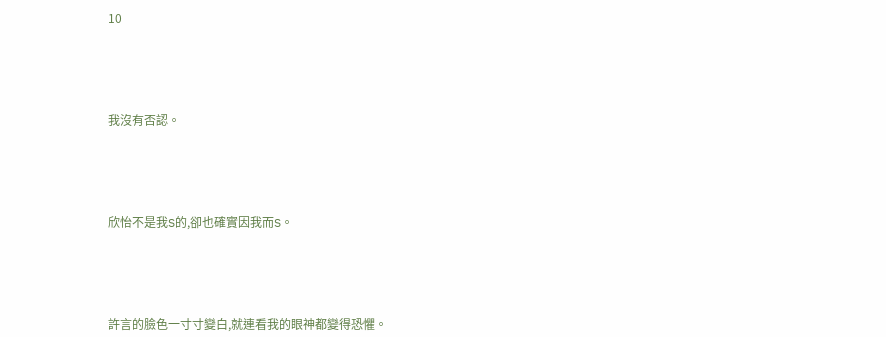10





我沒有否認。





欣怡不是我S的,卻也確實因我而S。





許言的臉色一寸寸變白,就連看我的眼神都變得恐懼。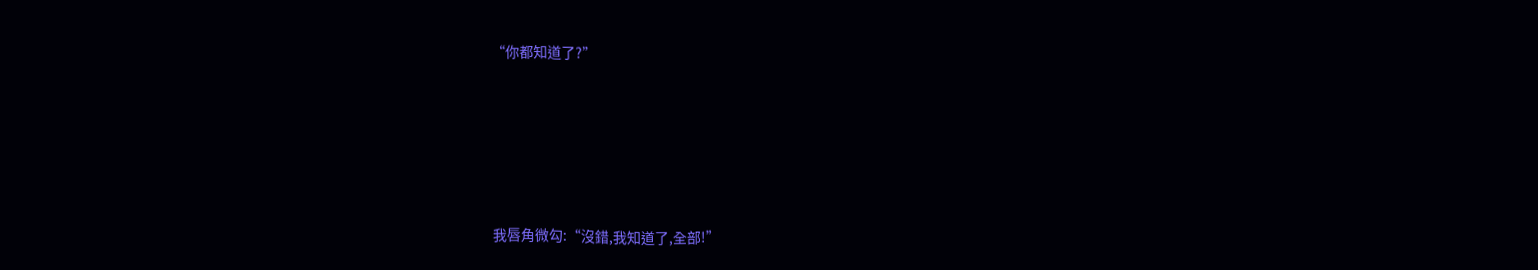“你都知道了?”





我唇角微勾:“沒錯,我知道了,全部!”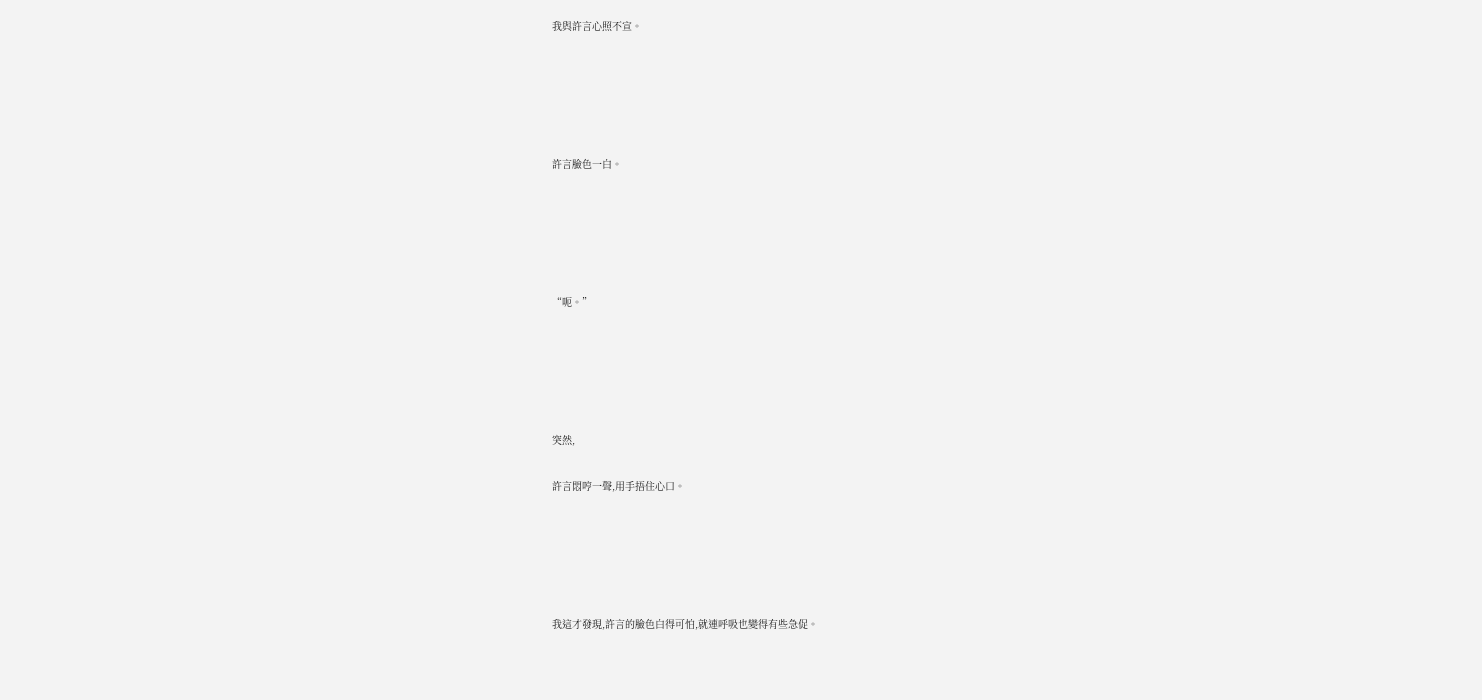我與許言心照不宣。





許言臉色一白。





“呃。”





突然,

許言悶哼一聲,用手捂住心口。





我這才發現,許言的臉色白得可怕,就連呼吸也變得有些急促。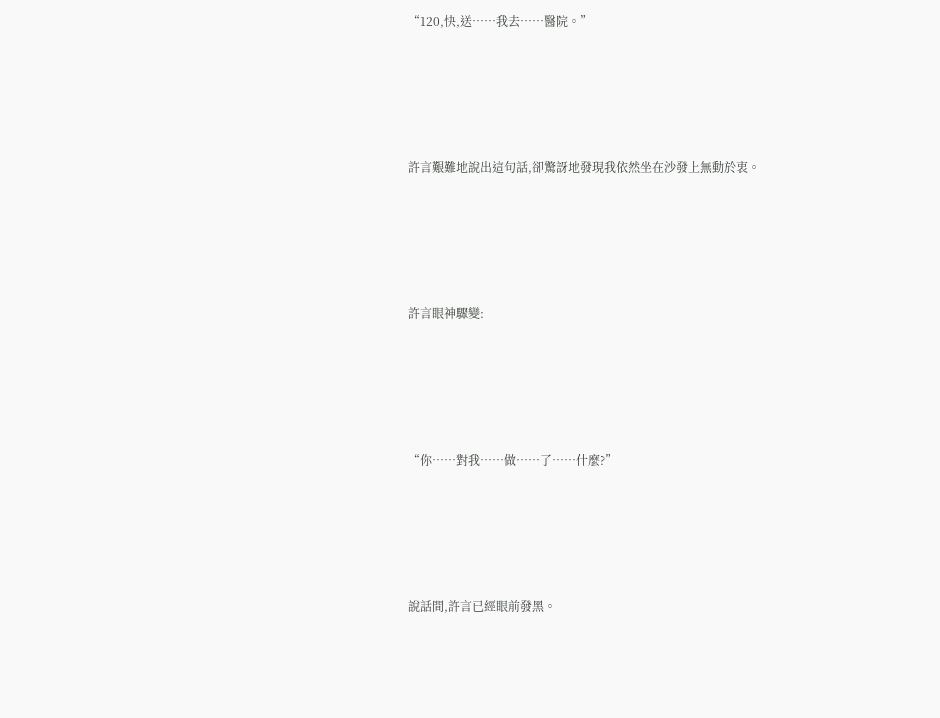“120,快,送……我去……醫院。”





許言艱難地說出這句話,卻驚訝地發現我依然坐在沙發上無動於衷。





許言眼神驟變:





“你……對我……做……了……什麼?”





說話間,許言已經眼前發黑。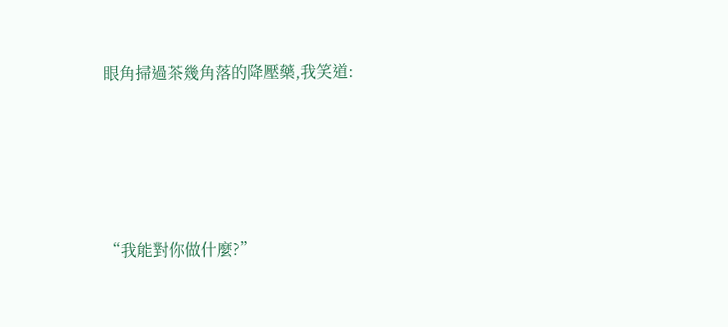眼角掃過茶幾角落的降壓藥,我笑道:





“我能對你做什麼?”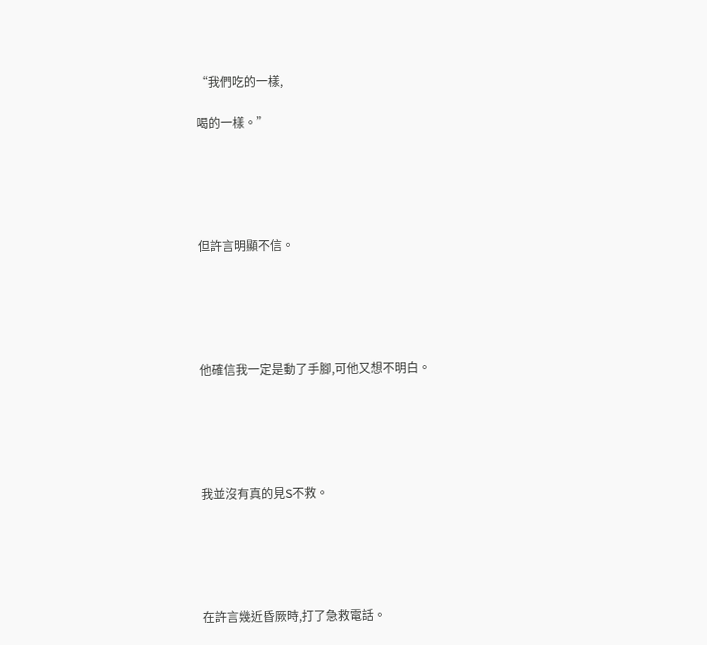“我們吃的一樣,

喝的一樣。”





但許言明顯不信。





他確信我一定是動了手腳,可他又想不明白。





我並沒有真的見S不救。





在許言幾近昏厥時,打了急救電話。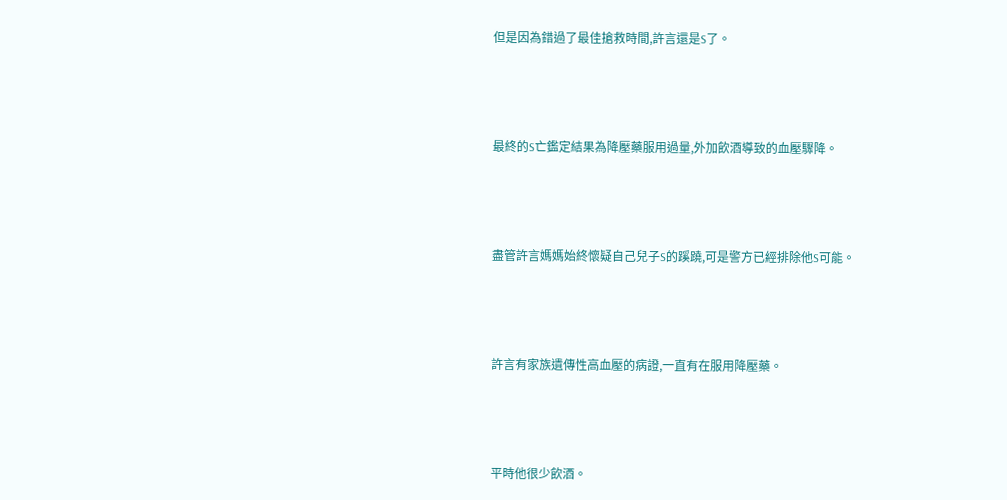但是因為錯過了最佳搶救時間,許言還是S了。





最終的S亡鑑定結果為降壓藥服用過量,外加飲酒導致的血壓驟降。





盡管許言媽媽始終懷疑自己兒子S的蹊蹺,可是警方已經排除他S可能。





許言有家族遺傳性高血壓的病證,一直有在服用降壓藥。





平時他很少飲酒。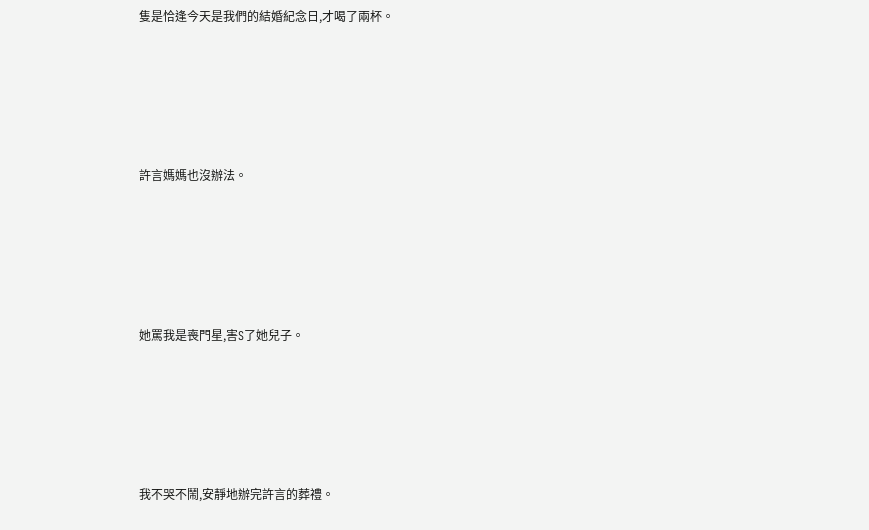隻是恰逢今天是我們的結婚紀念日,才喝了兩杯。





許言媽媽也沒辦法。





她罵我是喪門星,害S了她兒子。





我不哭不鬧,安靜地辦完許言的葬禮。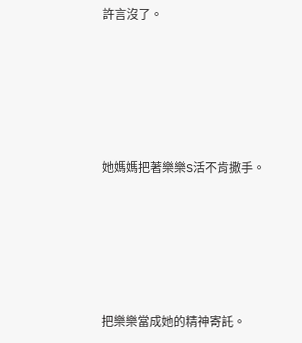許言沒了。





她媽媽把著樂樂S活不肯撒手。





把樂樂當成她的精神寄託。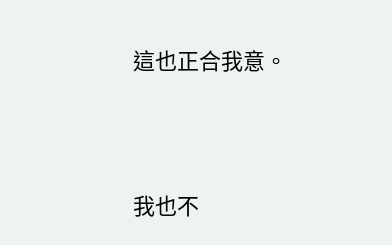這也正合我意。





我也不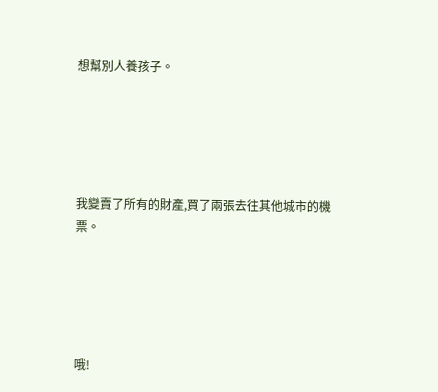想幫別人養孩子。





我變賣了所有的財產,買了兩張去往其他城市的機票。





哦!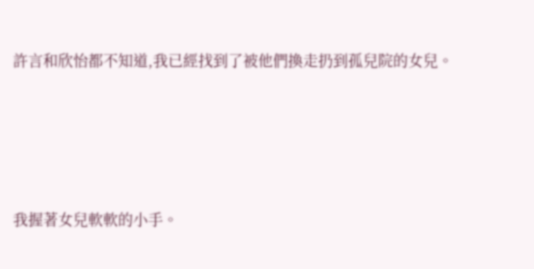許言和欣怡都不知道,我已經找到了被他們換走扔到孤兒院的女兒。





我握著女兒軟軟的小手。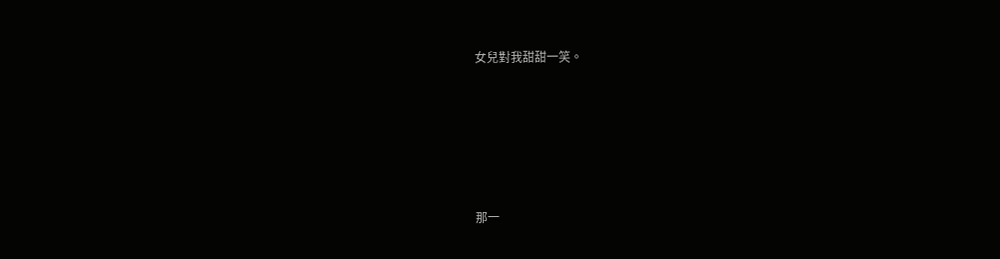女兒對我甜甜一笑。





那一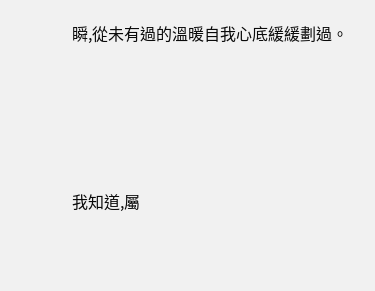瞬,從未有過的溫暖自我心底緩緩劃過。





我知道,屬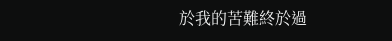於我的苦難終於過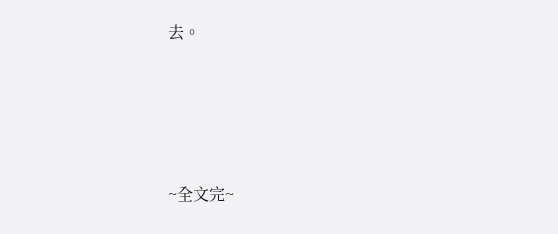去。





~全文完~